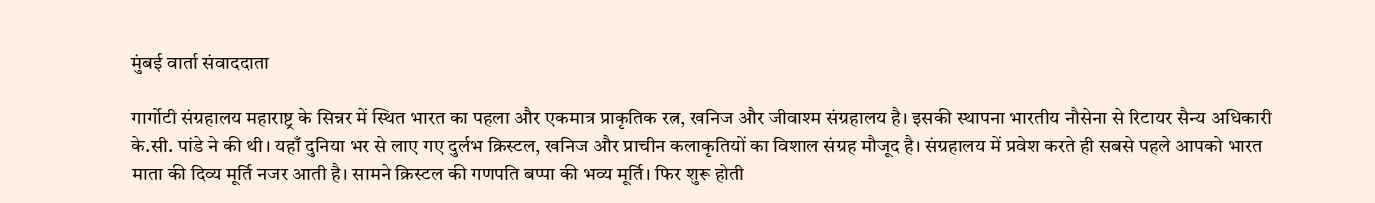मुंबई वार्ता संवाददाता

गार्गोटी संग्रहालय महाराष्ट्र के सिन्नर में स्थित भारत का पहला और एकमात्र प्राकृतिक रत्न, खनिज और जीवाश्म संग्रहालय है। इसकी स्थापना भारतीय नौसेना से रिटायर सैन्य अधिकारी के.सी. पांडे ने की थी। यहाँ दुनिया भर से लाए गए दुर्लभ क्रिस्टल, खनिज और प्राचीन कलाकृतियों का विशाल संग्रह मौजूद है। संग्रहालय में प्रवेश करते ही सबसे पहले आपको भारत माता की दिव्य मूर्ति नजर आती है। सामने क्रिस्टल की गणपति बप्पा की भव्य मूर्ति। फिर शुरू होती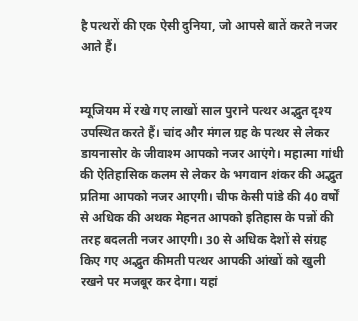है पत्थरों की एक ऐसी दुनिया, जो आपसे बातें करते नजर आते हैं।


म्यूजियम में रखे गए लाखों साल पुराने पत्थर अद्भुत दृश्य उपस्थित करते हैं। चांद और मंगल ग्रह के पत्थर से लेकर डायनासोर के जीवाश्म आपको नजर आएंगे। महात्मा गांधी की ऐतिहासिक कलम से लेकर के भगवान शंकर की अद्भुत प्रतिमा आपको नजर आएगी। चीफ केसी पांडे की 40 वर्षों से अधिक की अथक मेहनत आपको इतिहास के पन्नों की तरह बदलती नजर आएगी। 30 से अधिक देशों से संग्रह किए गए अद्भुत कीमती पत्थर आपकी आंखों को खुली रखने पर मजबूर कर देगा। यहां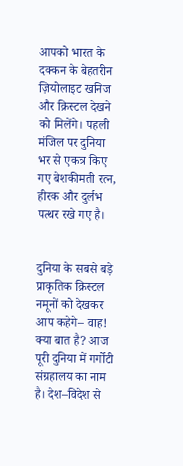आपको भारत के दक्कन के बेहतरीन ज़ियोलाइट खनिज और क्रिस्टल देखने को मिलेंगे। पहली मंजिल पर दुनिया भर से एकत्र किए गए बेशकीमती रत्न, हीरक और दुर्लभ पत्थर रखे गए है।


दुनिया के सबसे बड़े प्राकृतिक क्रिस्टल नमूनों को देखकर आप कहेगे– वाह! क्या बात है? आज पूरी दुनिया में गर्गोटी संग्रहालय का नाम है। देश–विदेश से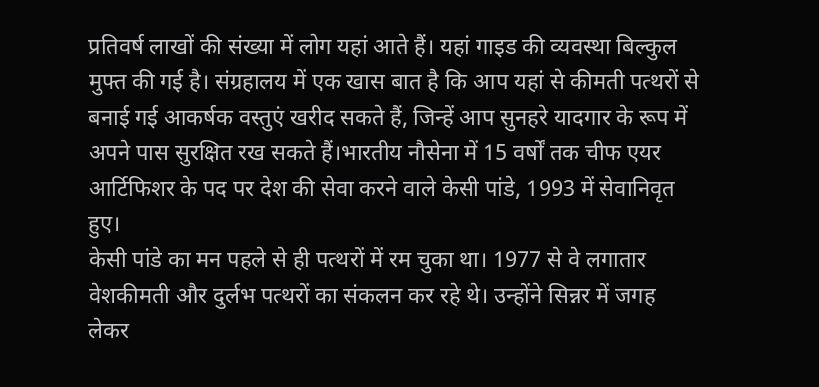प्रतिवर्ष लाखों की संख्या में लोग यहां आते हैं। यहां गाइड की व्यवस्था बिल्कुल मुफ्त की गई है। संग्रहालय में एक खास बात है कि आप यहां से कीमती पत्थरों से बनाई गई आकर्षक वस्तुएं खरीद सकते हैं, जिन्हें आप सुनहरे यादगार के रूप में अपने पास सुरक्षित रख सकते हैं।भारतीय नौसेना में 15 वर्षों तक चीफ एयर आर्टिफिशर के पद पर देश की सेवा करने वाले केसी पांडे, 1993 में सेवानिवृत हुए।
केसी पांडे का मन पहले से ही पत्थरों में रम चुका था। 1977 से वे लगातार वेशकीमती और दुर्लभ पत्थरों का संकलन कर रहे थे। उन्होंने सिन्नर में जगह लेकर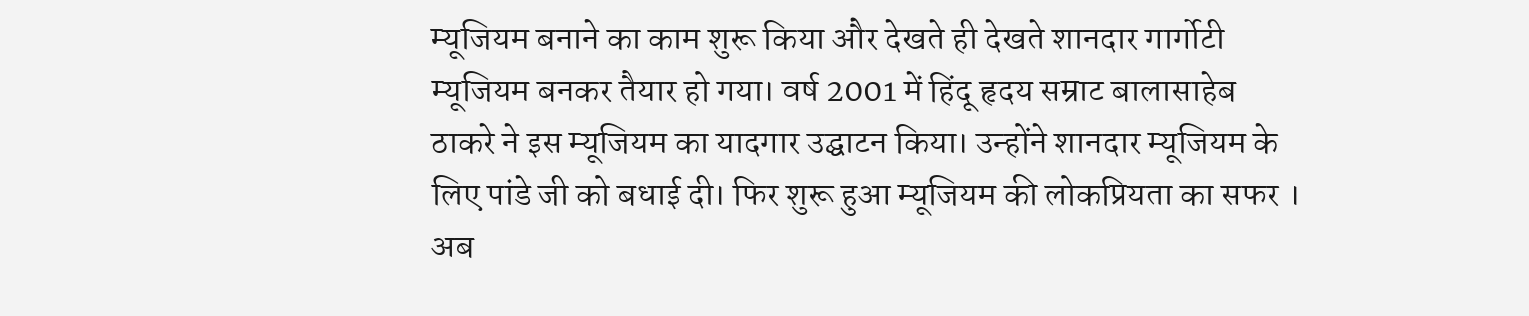म्यूजियम बनाने का काम शुरू किया और देखते ही देखते शानदार गार्गोटी म्यूजियम बनकर तैयार हो गया। वर्ष 2001 में हिंदू हृदय सम्राट बालासाहेब ठाकरे ने इस म्यूजियम का यादगार उद्घाटन किया। उन्होंने शानदार म्यूजियम के लिए पांडे जी को बधाई दी। फिर शुरू हुआ म्यूजियम की लोकप्रियता का सफर । अब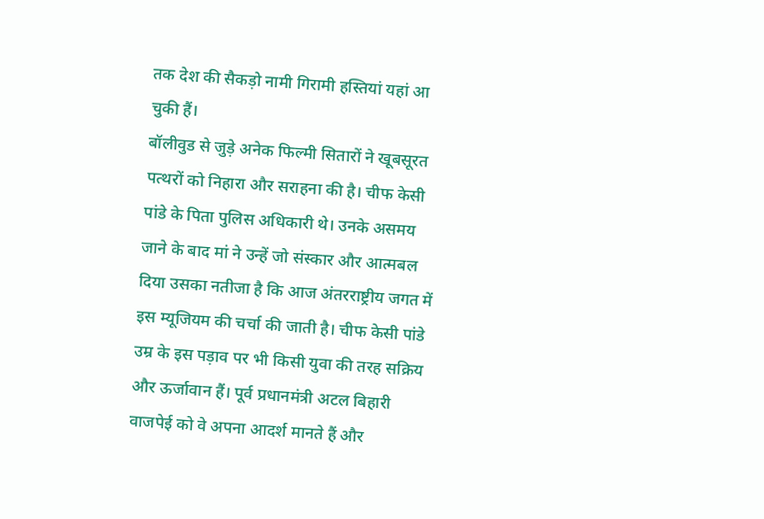तक देश की सैकड़ो नामी गिरामी हस्तियां यहां आ चुकी हैं।
बॉलीवुड से जुड़े अनेक फिल्मी सितारों ने खूबसूरत पत्थरों को निहारा और सराहना की है। चीफ केसी पांडे के पिता पुलिस अधिकारी थे। उनके असमय जाने के बाद मां ने उन्हें जो संस्कार और आत्मबल दिया उसका नतीजा है कि आज अंतरराष्ट्रीय जगत में इस म्यूजियम की चर्चा की जाती है। चीफ केसी पांडे उम्र के इस पड़ाव पर भी किसी युवा की तरह सक्रिय और ऊर्जावान हैं। पूर्व प्रधानमंत्री अटल बिहारी वाजपेई को वे अपना आदर्श मानते हैं और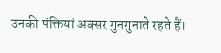उनकी पंक्तियां अक्सर गुनगुनाते रहते हैं।